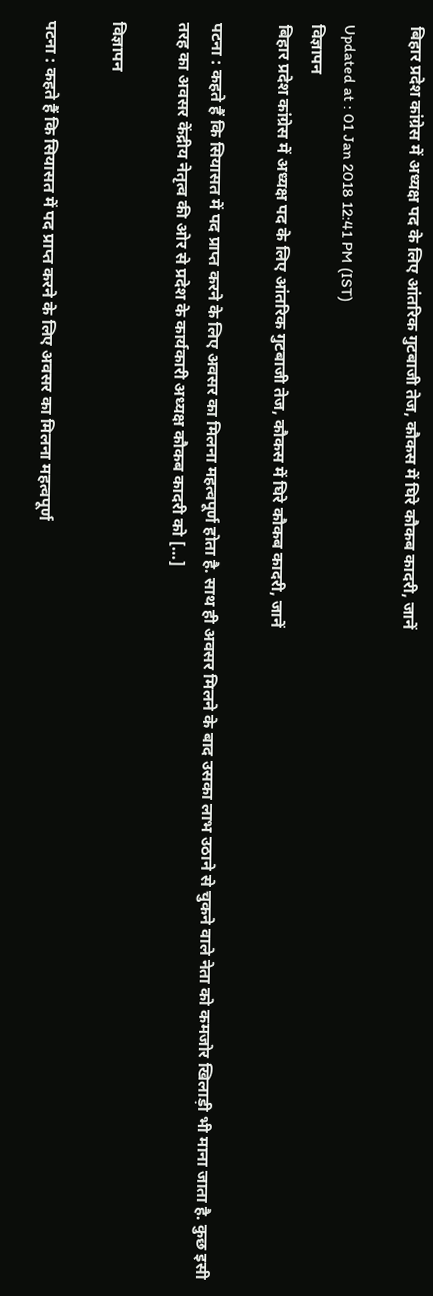बिहार प्रदेश कांग्रेस में अध्यक्ष पद के लिए आंतरिक गुटबाजी तेज, कौकस में घिरे कौकब कादरी, जानें

Updated at : 01 Jan 2018 12:41 PM (IST)
विज्ञापन
बिहार प्रदेश कांग्रेस में अध्यक्ष पद के लिए आंतरिक गुटबाजी तेज, कौकस में घिरे कौकब कादरी, जानें

पटना : कहते हैं कि सियासत में पद प्राप्त करने के लिए अवसर का मिलना महत्वपूर्ण होता है. साथ ही अवसर मिलने के बाद उसका लाभ उठाने से चुकने वाले नेता को कमजोर खिलाड़ी भी माना जाता है. कुछ इसी तरह का अवसर केंद्रीय नेतृत्व की ओर से प्रदेश के कार्यकारी अध्यक्ष कौकब कादरी को […]

विज्ञापन

पटना : कहते हैं कि सियासत में पद प्राप्त करने के लिए अवसर का मिलना महत्वपूर्ण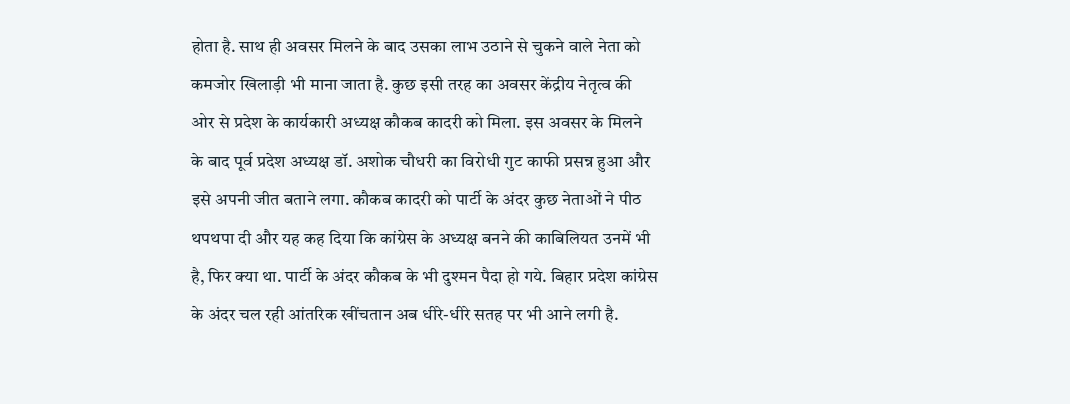होता है. साथ ही अवसर मिलने के बाद उसका लाभ उठाने से चुकने वाले नेता को कमजोर खिलाड़ी भी माना जाता है. कुछ इसी तरह का अवसर केंद्रीय नेतृत्व की ओर से प्रदेश के कार्यकारी अध्यक्ष कौकब कादरी को मिला. इस अवसर के मिलने के बाद पूर्व प्रदेश अध्यक्ष डॉ. अशोक चौधरी का विरोधी गुट काफी प्रसन्न हुआ और इसे अपनी जीत बताने लगा. कौकब कादरी को पार्टी के अंदर कुछ नेताओं ने पीठ थपथपा दी और यह कह दिया कि कांग्रेस के अध्यक्ष बनने की काबिलियत उनमें भी है, फिर क्या था. पार्टी के अंदर कौकब के भी दुश्मन पैदा हो गये. बिहार प्रदेश कांग्रेस के अंदर चल रही आंतरिक खींचतान अब धीरे-धीरे सतह पर भी आने लगी है.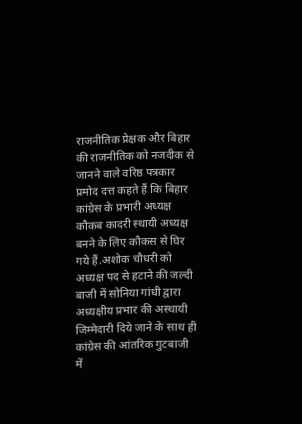राजनीतिक प्रेक्षक और बिहार की राजनीतिक को नजदीक से जानने वाले वरिष्ठ पत्रकार प्रमोद दत्त कहते हैं कि बिहार कांग्रेस के प्रभारी अध्यक्ष कौकब कादरी स्थायी अध्यक्ष बनने के लिए कौकस से घिर गये हैं.अशोक चौधरी को अध्यक्ष पद से हटाने की जल्दी बाजी में सोनिया गांधी द्वारा अध्यक्षीय प्रभार की अस्थायी जिम्मेदारी दिये जाने के साथ ही कांग्रेस की आंतरिक गुटबाजी में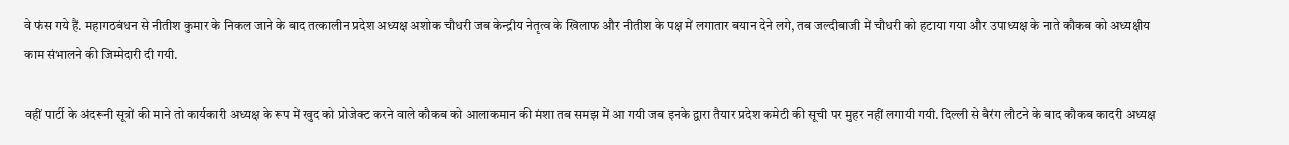वे फंस गये हैं. महागठबंधन से नीतीश कुमार के निकल जाने के बाद तत्कालीन प्रदेश अध्यक्ष अशोक चौधरी जब केन्द्रीय नेतृत्व के खिलाफ और नीतीश के पक्ष में लगातार बयान देने लगे, तब जल्दीबाजी में चौधरी को हटाया गया और उपाध्यक्ष के नाते कौकब को अध्यक्षीय काम संभालने की जिम्मेदारी दी गयी.

वहीं पार्टी के अंदरूनी सूत्रों की माने तो कार्यकारी अध्यक्ष के रूप में खुद को प्रोजेक्ट करने वाले कौकब को आलाकमान की मंशा तब समझ में आ गयी जब इनके द्वारा तैयार प्रदेश कमेटी की सूची पर मुहर नहीं लगायी गयी. दिल्ली से बैरंग लौटने के बाद कौकब कादरी अध्यक्ष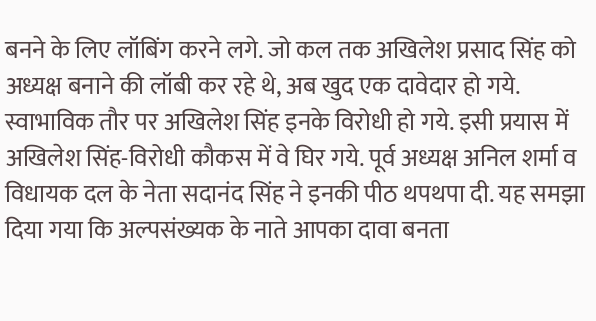बनने के लिए लॉबिंग करने लगे. जो कल तक अखिलेश प्रसाद सिंह को अध्यक्ष बनाने की लॉबी कर रहे थे, अब खुद एक दावेदार हो गये. स्वाभाविक तौर पर अखिलेश सिंह इनके विरोधी हो गये. इसी प्रयास में अखिलेश सिंह-विरोधी कौकस में वे घिर गये. पूर्व अध्यक्ष अनिल शर्मा व विधायक दल के नेता सदानंद सिंह ने इनकी पीठ थपथपा दी. यह समझा दिया गया कि अल्पसंख्यक के नाते आपका दावा बनता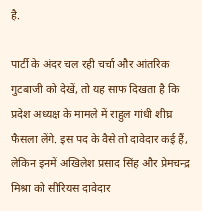है.

पार्टी के अंदर चल रही चर्चा और आंतरिक गुटबाजी को देखें, तो यह साफ दिखता है कि प्रदेश अध्यक्ष के मामले में राहुल गांधी शीघ्र फैसला लेंगे. इस पद के वैसे तो दावेदार कई हैं, लेकिन इनमें अखिलेश प्रसाद सिंह और प्रेमचन्द्र मिश्रा को सीरियस दावेदार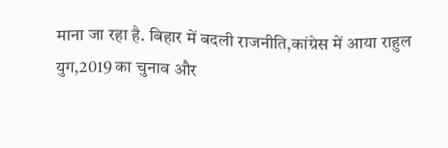माना जा रहा है. बिहार में बदली राजनीति,कांग्रेस में आया राहुल युग,2019 का चुनाव और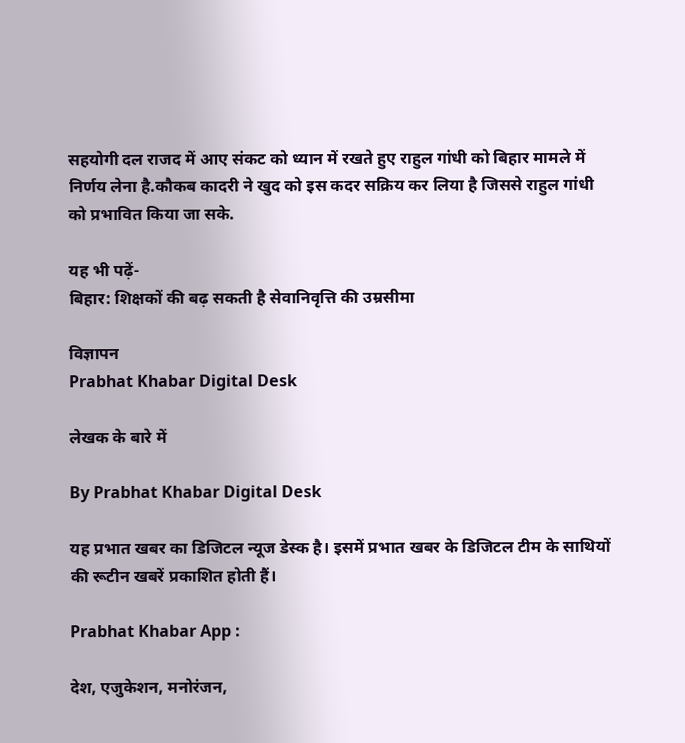सहयोगी दल राजद में आए संकट को ध्यान में रखते हुए राहुल गांधी को बिहार मामले में निर्णय लेना है.कौकब कादरी ने खुद को इस कदर सक्रिय कर लिया है जिससे राहुल गांधी को प्रभावित किया जा सके.

यह भी पढ़ें-
बिहार: शिक्षकों की बढ़ सकती है सेवानिवृत्ति की उम्रसीमा

विज्ञापन
Prabhat Khabar Digital Desk

लेखक के बारे में

By Prabhat Khabar Digital Desk

यह प्रभात खबर का डिजिटल न्यूज डेस्क है। इसमें प्रभात खबर के डिजिटल टीम के साथियों की रूटीन खबरें प्रकाशित होती हैं।

Prabhat Khabar App :

देश, एजुकेशन, मनोरंजन,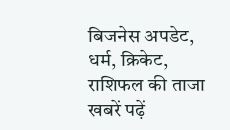बिजनेस अपडेट, धर्म, क्रिकेट, राशिफल की ताजा खबरें पढ़ें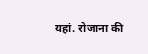यहां. रोजाना की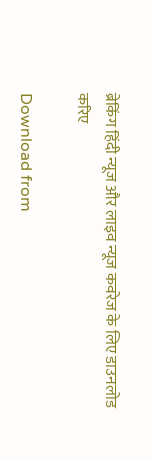ब्रेकिंग हिंदी न्यूज और लाइव न्यूज कवरेज के लिए डाउनलोड करिए

Download from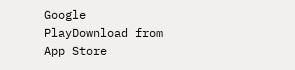Google PlayDownload from App Store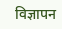विज्ञापन